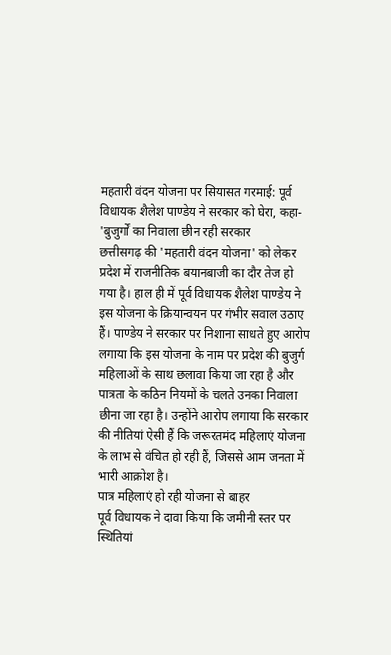महतारी वंदन योजना पर सियासत गरमाई: पूर्व विधायक शैलेश पाण्डेय ने सरकार को घेरा, कहा- 'बुजुर्गों का निवाला छीन रही सरकार
छत्तीसगढ़ की 'महतारी वंदन योजना' को लेकर प्रदेश में राजनीतिक बयानबाजी का दौर तेज हो गया है। हाल ही में पूर्व विधायक शैलेश पाण्डेय ने इस योजना के क्रियान्वयन पर गंभीर सवाल उठाए हैं। पाण्डेय ने सरकार पर निशाना साधते हुए आरोप लगाया कि इस योजना के नाम पर प्रदेश की बुजुर्ग महिलाओं के साथ छलावा किया जा रहा है और पात्रता के कठिन नियमों के चलते उनका निवाला छीना जा रहा है। उन्होंने आरोप लगाया कि सरकार की नीतियां ऐसी हैं कि जरूरतमंद महिलाएं योजना के लाभ से वंचित हो रही हैं, जिससे आम जनता में भारी आक्रोश है।
पात्र महिलाएं हो रही योजना से बाहर
पूर्व विधायक ने दावा किया कि जमीनी स्तर पर स्थितियां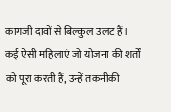कागजी दावों से बिल्कुल उलट हैं। कई ऐसी महिलाएं जो योजना की शर्तों को पूरा करती हैं, उन्हें तकनीकी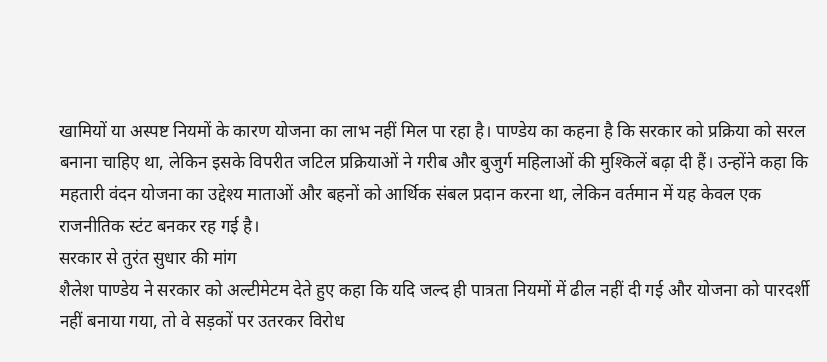खामियों या अस्पष्ट नियमों के कारण योजना का लाभ नहीं मिल पा रहा है। पाण्डेय का कहना है कि सरकार को प्रक्रिया को सरल बनाना चाहिए था, लेकिन इसके विपरीत जटिल प्रक्रियाओं ने गरीब और बुजुर्ग महिलाओं की मुश्किलें बढ़ा दी हैं। उन्होंने कहा कि महतारी वंदन योजना का उद्देश्य माताओं और बहनों को आर्थिक संबल प्रदान करना था, लेकिन वर्तमान में यह केवल एक राजनीतिक स्टंट बनकर रह गई है।
सरकार से तुरंत सुधार की मांग
शैलेश पाण्डेय ने सरकार को अल्टीमेटम देते हुए कहा कि यदि जल्द ही पात्रता नियमों में ढील नहीं दी गई और योजना को पारदर्शी नहीं बनाया गया, तो वे सड़कों पर उतरकर विरोध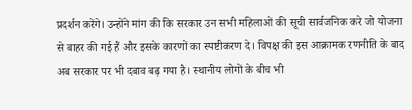प्रदर्शन करेंगे। उन्होंने मांग की कि सरकार उन सभी महिलाओं की सूची सार्वजनिक करे जो योजना से बाहर की गई हैं और इसके कारणों का स्पष्टीकरण दे। विपक्ष की इस आक्रामक रणनीति के बाद अब सरकार पर भी दबाव बढ़ गया है। स्थानीय लोगों के बीच भी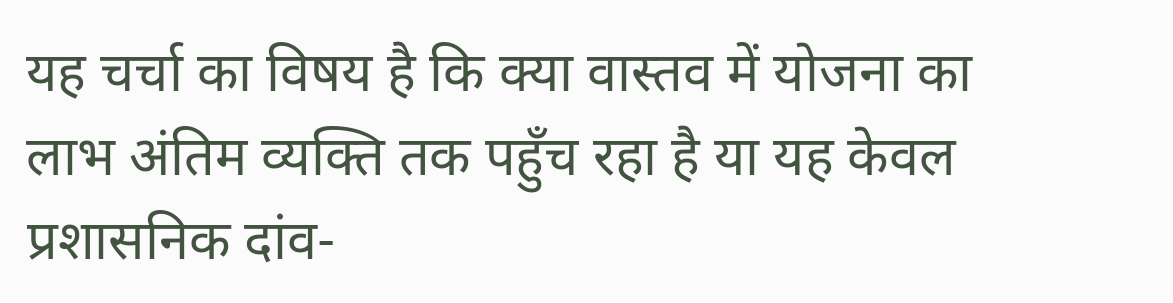यह चर्चा का विषय है कि क्या वास्तव में योजना का लाभ अंतिम व्यक्ति तक पहुँच रहा है या यह केवल प्रशासनिक दांव-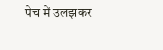पेच में उलझकर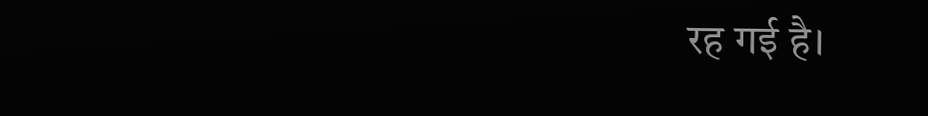रह गई है।